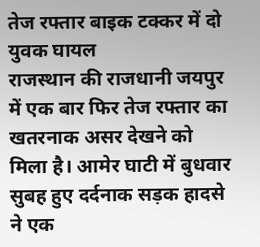तेज रफ्तार बाइक टक्कर में दो युवक घायल
राजस्थान की राजधानी जयपुर में एक बार फिर तेज रफ्तार का खतरनाक असर देखने को मिला है। आमेर घाटी में बुधवार सुबह हुए दर्दनाक सड़क हादसे ने एक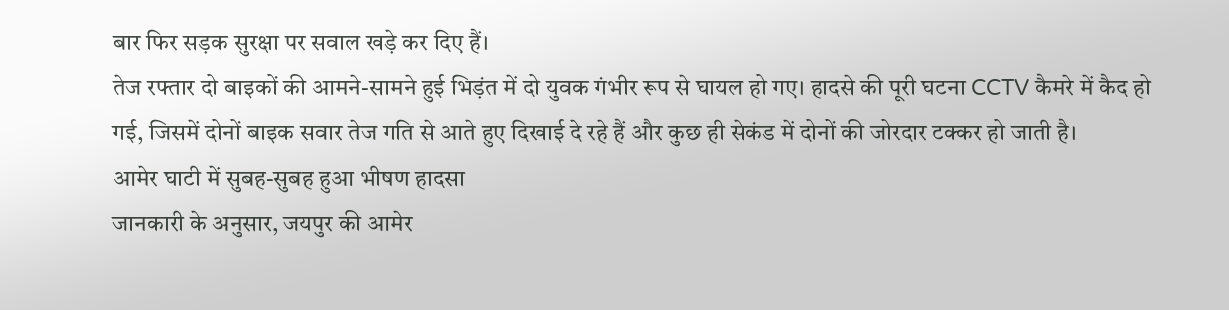बार फिर सड़क सुरक्षा पर सवाल खड़े कर दिए हैं।
तेज रफ्तार दो बाइकों की आमने-सामने हुई भिड़ंत में दो युवक गंभीर रूप से घायल हो गए। हादसे की पूरी घटना CCTV कैमरे में कैद हो गई, जिसमें दोनों बाइक सवार तेज गति से आते हुए दिखाई दे रहे हैं और कुछ ही सेकंड में दोनों की जोरदार टक्कर हो जाती है।
आमेर घाटी में सुबह-सुबह हुआ भीषण हादसा
जानकारी के अनुसार, जयपुर की आमेर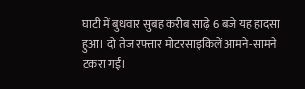घाटी में बुधवार सुबह करीब साढ़े 6 बजे यह हादसा हुआ। दो तेज रफ्तार मोटरसाइकिलें आमने-सामने टकरा गईं।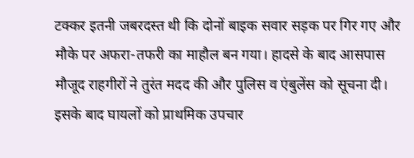टक्कर इतनी जबरदस्त थी कि दोनों बाइक सवार सड़क पर गिर गए और मौके पर अफरा-तफरी का माहौल बन गया। हादसे के बाद आसपास मौजूद राहगीरों ने तुरंत मदद की और पुलिस व एंबुलेंस को सूचना दी।
इसके बाद घायलों को प्राथमिक उपचार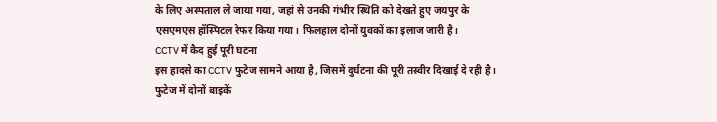के लिए अस्पताल ले जाया गया, जहां से उनकी गंभीर स्थिति को देखते हुए जयपुर के एसएमएस हॉस्पिटल रेफर किया गया। फिलहाल दोनों युवकों का इलाज जारी है।
CCTV में कैद हुई पूरी घटना
इस हादसे का CCTV फुटेज सामने आया है, जिसमें दुर्घटना की पूरी तस्वीर दिखाई दे रही है।
फुटेज में दोनों बाइकें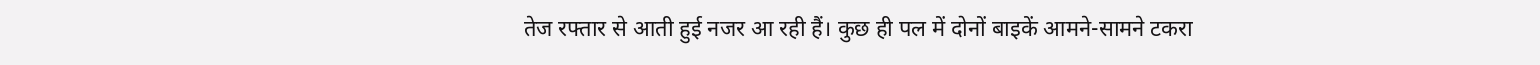तेज रफ्तार से आती हुई नजर आ रही हैं। कुछ ही पल में दोनों बाइकें आमने-सामने टकरा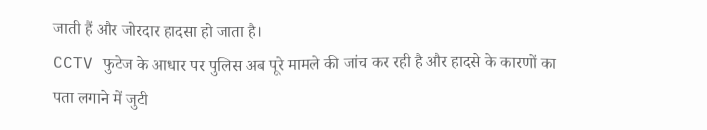जाती हैं और जोरदार हादसा हो जाता है।
CCTV फुटेज के आधार पर पुलिस अब पूरे मामले की जांच कर रही है और हादसे के कारणों का पता लगाने में जुटी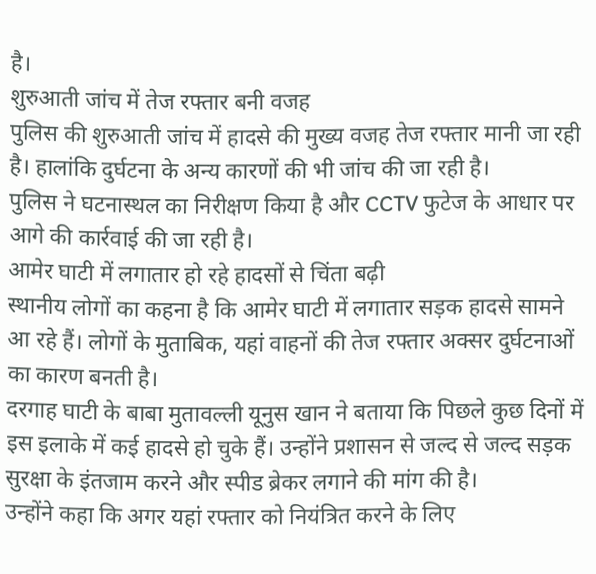है।
शुरुआती जांच में तेज रफ्तार बनी वजह
पुलिस की शुरुआती जांच में हादसे की मुख्य वजह तेज रफ्तार मानी जा रही है। हालांकि दुर्घटना के अन्य कारणों की भी जांच की जा रही है।
पुलिस ने घटनास्थल का निरीक्षण किया है और CCTV फुटेज के आधार पर आगे की कार्रवाई की जा रही है।
आमेर घाटी में लगातार हो रहे हादसों से चिंता बढ़ी
स्थानीय लोगों का कहना है कि आमेर घाटी में लगातार सड़क हादसे सामने आ रहे हैं। लोगों के मुताबिक, यहां वाहनों की तेज रफ्तार अक्सर दुर्घटनाओं का कारण बनती है।
दरगाह घाटी के बाबा मुतावल्ली यूनुस खान ने बताया कि पिछले कुछ दिनों में इस इलाके में कई हादसे हो चुके हैं। उन्होंने प्रशासन से जल्द से जल्द सड़क सुरक्षा के इंतजाम करने और स्पीड ब्रेकर लगाने की मांग की है।
उन्होंने कहा कि अगर यहां रफ्तार को नियंत्रित करने के लिए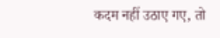कदम नहीं उठाए गए, तो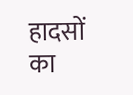हादसों का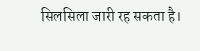सिलसिला जारी रह सकता है।